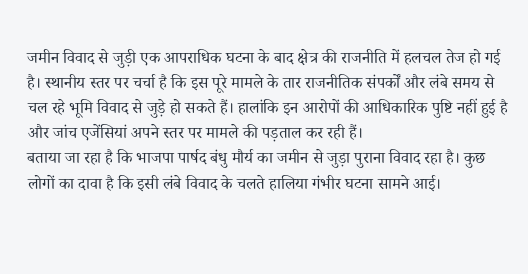जमीन विवाद से जुड़ी एक आपराधिक घटना के बाद क्षेत्र की राजनीति में हलचल तेज हो गई है। स्थानीय स्तर पर चर्चा है कि इस पूरे मामले के तार राजनीतिक संपर्कों और लंबे समय से चल रहे भूमि विवाद से जुड़े हो सकते हैं। हालांकि इन आरोपों की आधिकारिक पुष्टि नहीं हुई है और जांच एजेंसियां अपने स्तर पर मामले की पड़ताल कर रही हैं।
बताया जा रहा है कि भाजपा पार्षद बंधु मौर्य का जमीन से जुड़ा पुराना विवाद रहा है। कुछ लोगों का दावा है कि इसी लंबे विवाद के चलते हालिया गंभीर घटना सामने आई।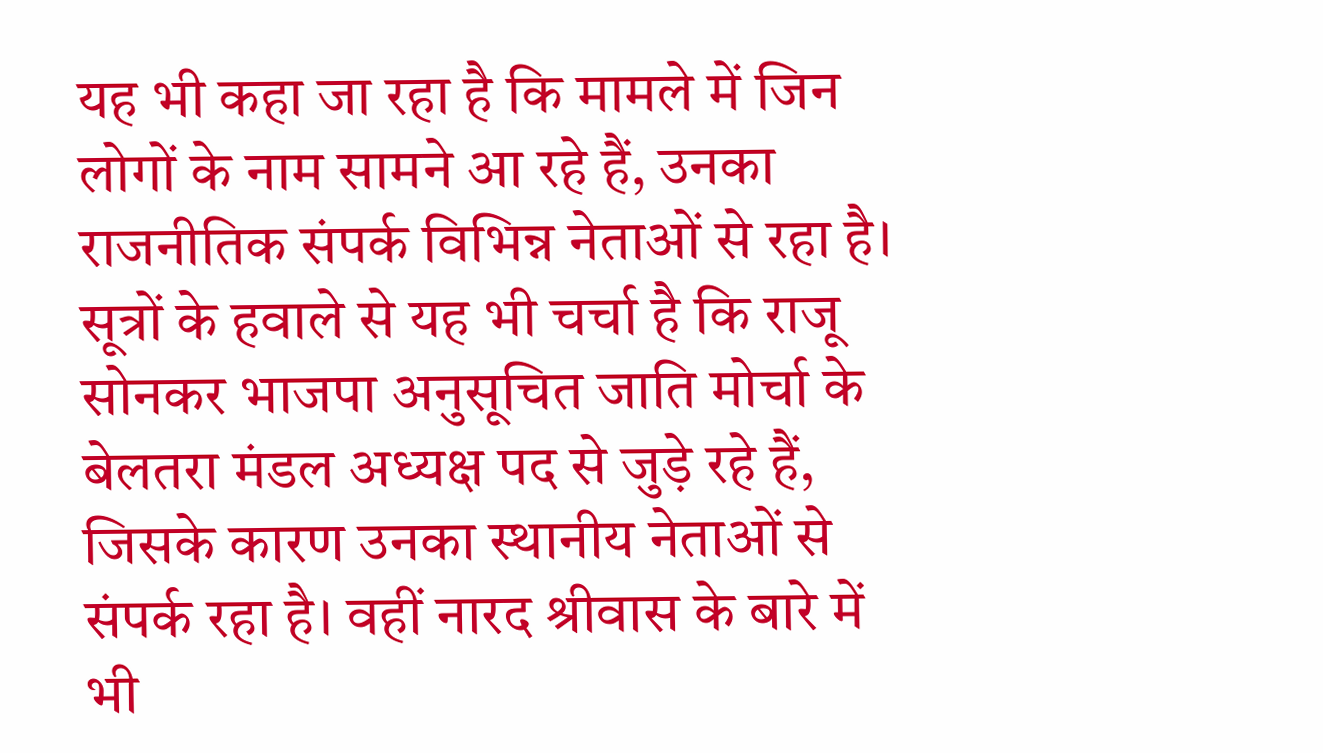यह भी कहा जा रहा है कि मामले में जिन लोगों के नाम सामने आ रहे हैं, उनका राजनीतिक संपर्क विभिन्न नेताओं से रहा है।
सूत्रों के हवाले से यह भी चर्चा है कि राजू सोनकर भाजपा अनुसूचित जाति मोर्चा के बेलतरा मंडल अध्यक्ष पद से जुड़े रहे हैं, जिसके कारण उनका स्थानीय नेताओं से संपर्क रहा है। वहीं नारद श्रीवास के बारे में भी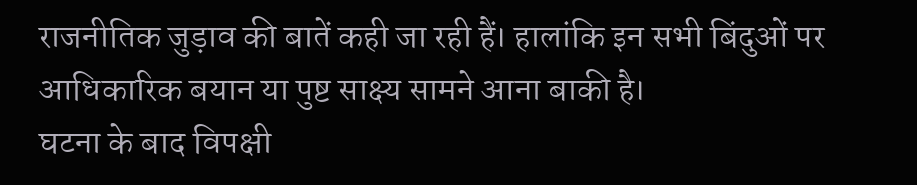राजनीतिक जुड़ाव की बातें कही जा रही हैं। हालांकि इन सभी बिंदुओं पर आधिकारिक बयान या पुष्ट साक्ष्य सामने आना बाकी है।
घटना के बाद विपक्षी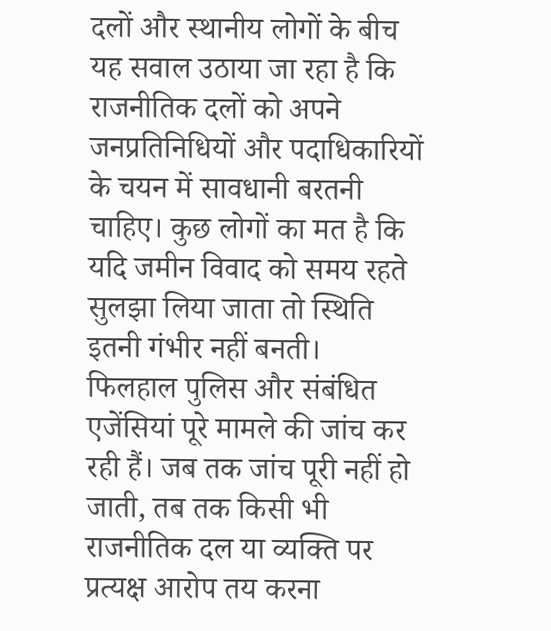दलों और स्थानीय लोगों के बीच यह सवाल उठाया जा रहा है कि राजनीतिक दलों को अपने जनप्रतिनिधियों और पदाधिकारियों के चयन में सावधानी बरतनी चाहिए। कुछ लोगों का मत है कि यदि जमीन विवाद को समय रहते सुलझा लिया जाता तो स्थिति इतनी गंभीर नहीं बनती।
फिलहाल पुलिस और संबंधित एजेंसियां पूरे मामले की जांच कर रही हैं। जब तक जांच पूरी नहीं हो जाती, तब तक किसी भी राजनीतिक दल या व्यक्ति पर प्रत्यक्ष आरोप तय करना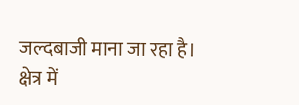जल्दबाजी माना जा रहा है। क्षेत्र में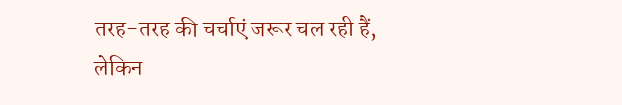तरह-तरह की चर्चाएं जरूर चल रही हैं, लेकिन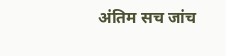अंतिम सच जांच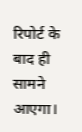रिपोर्ट के बाद ही सामने आएगा।